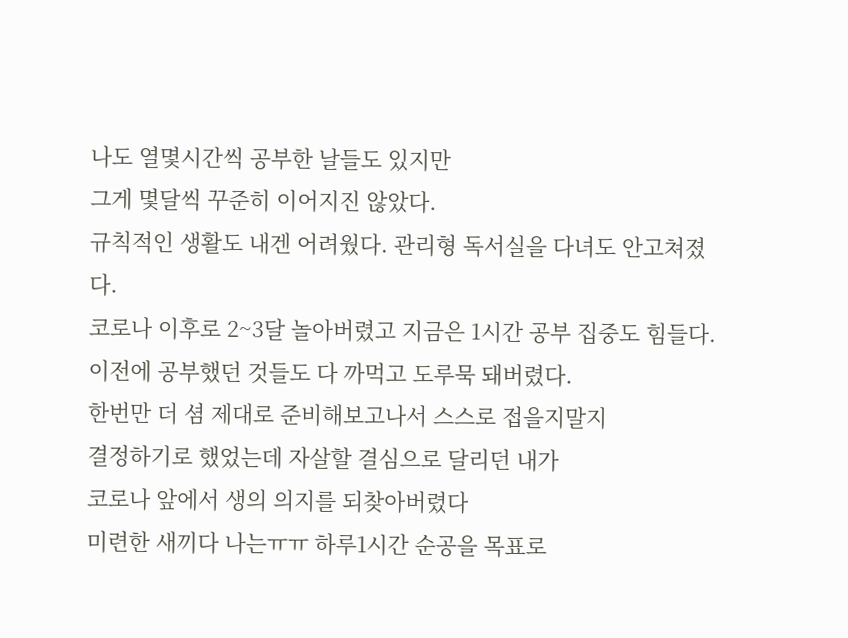나도 열몇시간씩 공부한 날들도 있지만
그게 몇달씩 꾸준히 이어지진 않았다.
규칙적인 생활도 내겐 어려웠다. 관리형 독서실을 다녀도 안고쳐졌다.
코로나 이후로 2~3달 놀아버렸고 지금은 1시간 공부 집중도 힘들다.
이전에 공부했던 것들도 다 까먹고 도루묵 돼버렸다.
한번만 더 셤 제대로 준비해보고나서 스스로 접을지말지
결정하기로 했었는데 자살할 결심으로 달리던 내가
코로나 앞에서 생의 의지를 되찾아버렸다
미련한 새끼다 나는ㅠㅠ 하루1시간 순공을 목표로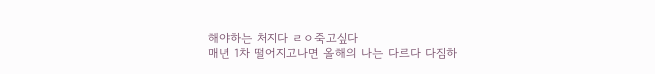해야하는 처지다 ㄹㅇ죽고싶다
매년 1차 떨어지고나면 올해의 나는 다르다 다짐하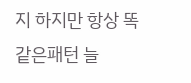지 하지만 항상 똑같은패턴 늘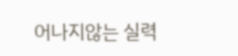어나지않는 실력